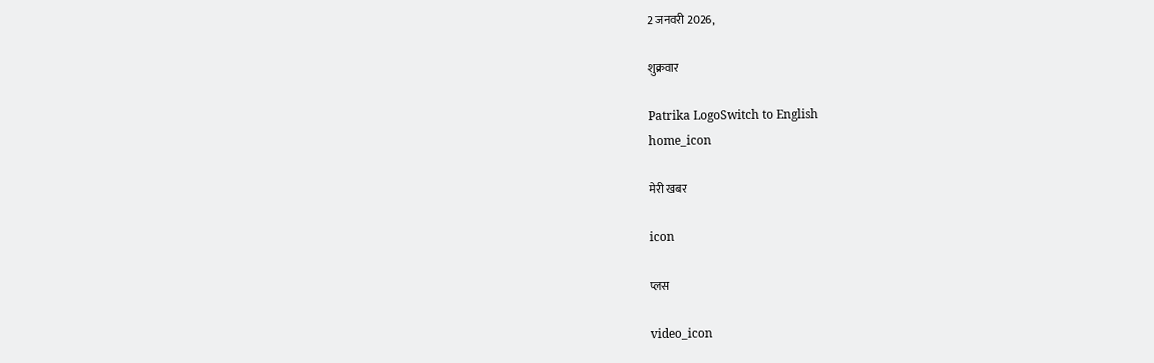2 जनवरी 2026,

शुक्रवार

Patrika LogoSwitch to English
home_icon

मेरी खबर

icon

प्लस

video_icon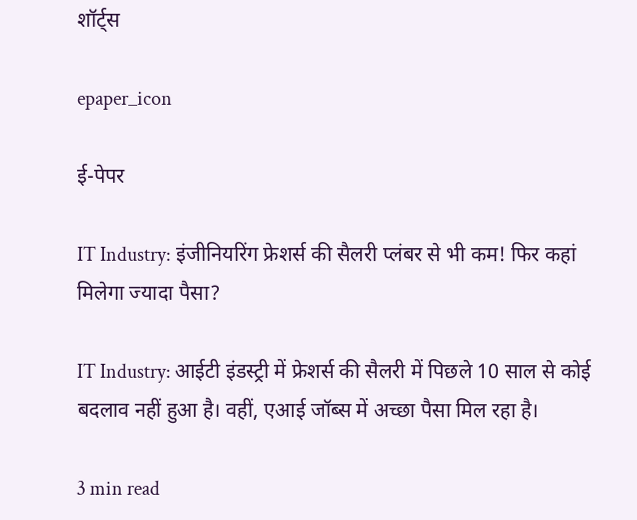शॉर्ट्स

epaper_icon

ई-पेपर

IT Industry: इंजीनियरिंग फ्रेशर्स की सैलरी प्लंबर से भी कम! फिर कहां मिलेगा ज्यादा पैसा?

IT Industry: आईटी इंडस्ट्री में फ्रेशर्स की सैलरी में पिछले 10 साल से कोई बदलाव नहीं हुआ है। वहीं, एआई जॉब्स में अच्छा पैसा मिल रहा है।

3 min read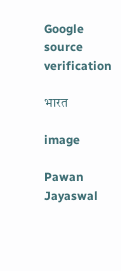Google source verification

भारत

image

Pawan Jayaswal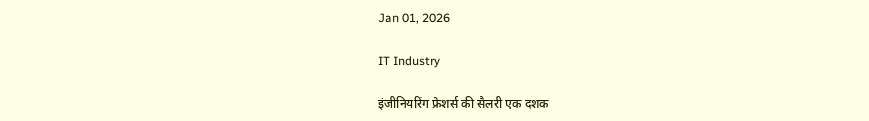Jan 01, 2026

IT Industry

इंजीनियरिंग फ्रेशर्स की सैलरी एक दशक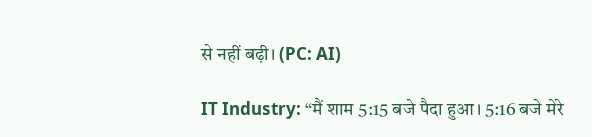से नहीं बढ़ी। (PC: AI)

IT Industry: “मैं शाम 5:15 बजे पैदा हुआ। 5:16 बजे मेरे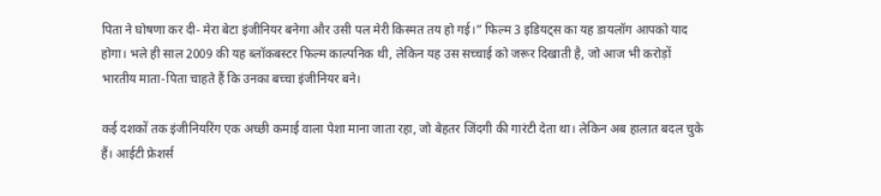पिता ने घोषणा कर दी- मेरा बेटा इंजीनियर बनेगा और उसी पल मेरी किस्मत तय हो गई।” फिल्म 3 इडियट्स का यह डायलॉग आपको याद होगा। भले ही साल 2009 की यह ब्लॉकबस्टर फिल्म काल्पनिक थी, लेकिन यह उस सच्चाई को जरूर दिखाती है, जो आज भी करोड़ों भारतीय माता-पिता चाहते हैं कि उनका बच्चा इंजीनियर बने।

कई दशकों तक इंजीनियरिंग एक अच्छी कमाई वाला पेशा माना जाता रहा, जो बेहतर जिंदगी की गारंटी देता था। लेकिन अब हालात बदल चुके हैं। आईटी फ्रेशर्स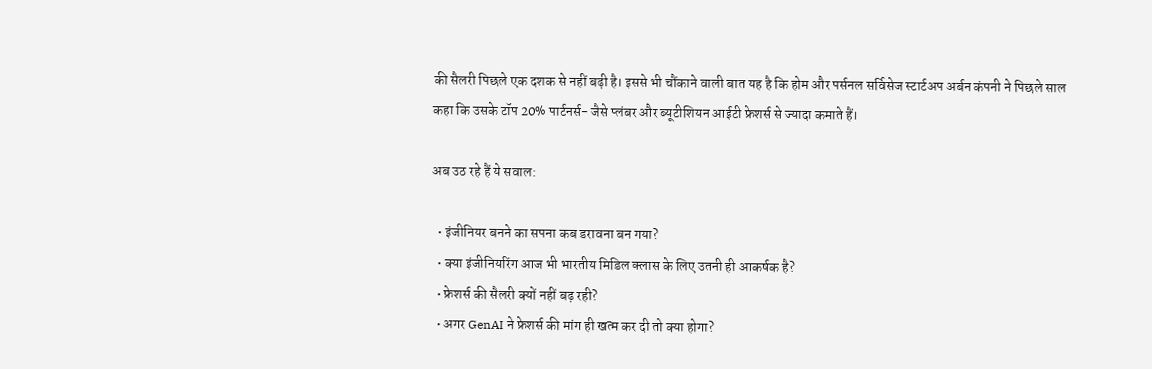की सैलरी पिछले एक दशक से नहीं बढ़ी है। इससे भी चौंकाने वाली बात यह है कि होम और पर्सनल सर्विसेज स्टार्टअप अर्बन कंपनी ने पिछले साल कहा कि उसके टॉप 20% पार्टनर्स- जैसे प्लंबर और ब्यूटीशियन आईटी फ्रेशर्स से ज्यादा कमाते हैं।

अब उठ रहे हैं ये सवाल:

  • इंजीनियर बनने का सपना कब डरावना बन गया?
  • क्या इंजीनियरिंग आज भी भारतीय मिडिल क्लास के लिए उतनी ही आकर्षक है?
  • फ्रेशर्स की सैलरी क्यों नहीं बढ़ रही?
  • अगर GenAI ने फ्रेशर्स की मांग ही खत्म कर दी तो क्या होगा?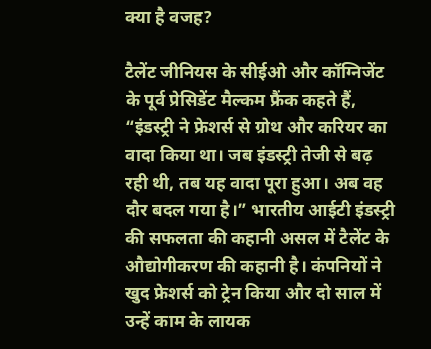क्या है वजह?

टैलेंट जीनियस के सीईओ और कॉग्निजेंट के पूर्व प्रेसिडेंट मैल्कम फ्रैंक कहते हैं, “इंडस्ट्री ने फ्रेशर्स से ग्रोथ और करियर का वादा किया था। जब इंडस्ट्री तेजी से बढ़ रही थी, तब यह वादा पूरा हुआ। अब वह दौर बदल गया है।” भारतीय आईटी इंडस्ट्री की सफलता की कहानी असल में टैलेंट के औद्योगीकरण की कहानी है। कंपनियों ने खुद फ्रेशर्स को ट्रेन किया और दो साल में उन्हें काम के लायक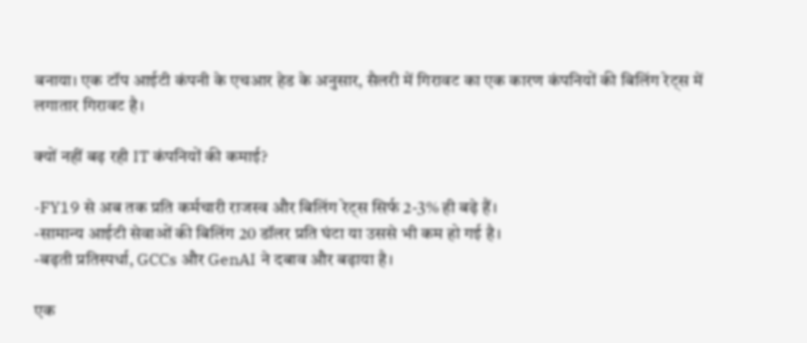बनाया। एक टॉप आईटी कंपनी के एचआर हेड के अनुसार, सैलरी में गिरावट का एक कारण कंपनियों की बिलिंग रेट्स में लगातार गिरावट है।

क्यों नहीं बढ़ रही IT कंपनियों की कमाई?

-FY19 से अब तक प्रति कर्मचारी राजस्व और बिलिंग रेट्स सिर्फ 2-3% ही बढ़े हैं।
-सामान्य आईटी सेवाओं की बिलिंग 20 डॉलर प्रति घंटा या उससे भी कम हो गई है।
-बढ़ती प्रतिस्पर्धा, GCCs और GenAI ने दबाव और बढ़ाया है।

एक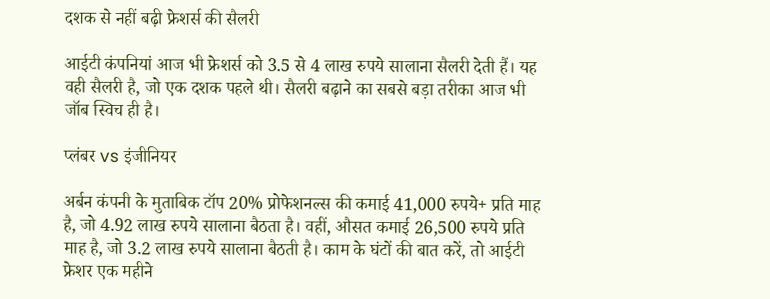दशक से नहीं बढ़ी फ्रेशर्स की सैलरी

आईटी कंपनियां आज भी फ्रेशर्स को 3.5 से 4 लाख रुपये सालाना सैलरी देती हैं। यह वही सैलरी है, जो एक दशक पहले थी। सैलरी बढ़ाने का सबसे बड़ा तरीका आज भी जॉब स्विच ही है।

प्लंबर vs इंजीनियर

अर्बन कंपनी के मुताबिक टॉप 20% प्रोफेशनल्स की कमाई 41,000 रुपये+ प्रति माह है, जो 4.92 लाख रुपये सालाना बैठता है। वहीं, औसत कमाई 26,500 रुपये प्रति माह है, जो 3.2 लाख रुपये सालाना बैठती है। काम के घंटों की बात करें, तो आईटी फ्रेशर एक महीने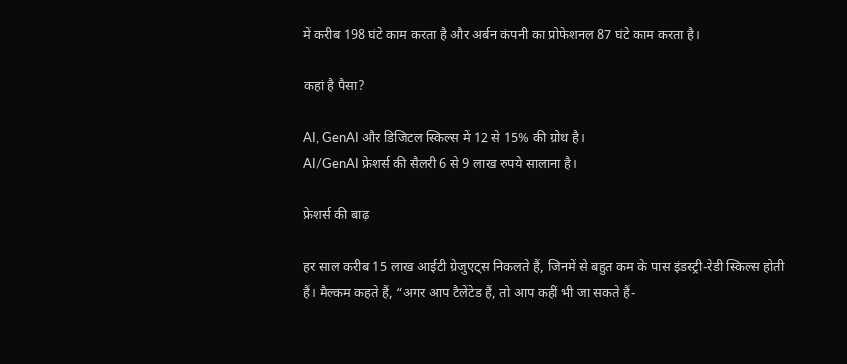में करीब 198 घंटे काम करता है और अर्बन कंपनी का प्रोफेशनल 87 घंटे काम करता है।

कहां है पैसा?

AI, GenAI और डिजिटल स्किल्स में 12 से 15% की ग्रोथ है।
AI/GenAI फ्रेशर्स की सैलरी 6 से 9 लाख रुपये सालाना है।

फ्रेशर्स की बाढ़

हर साल करीब 15 लाख आईटी ग्रेजुएट्स निकलते हैं, जिनमें से बहुत कम के पास इंडस्ट्री-रेडी स्किल्स होती हैं। मैल्कम कहते हैं, “अगर आप टैलेंटेड हैं, तो आप कहीं भी जा सकते हैं-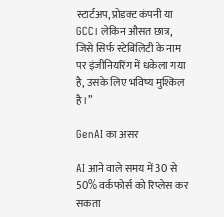स्टार्टअप, प्रोडक्ट कंपनी या GCC। लेकिन औसत छात्र, जिसे सिर्फ स्टेबिलिटी के नाम पर इंजीनियरिंग में धकेला गया है, उसके लिए भविष्य मुश्किल है।”

GenAI का असर

AI आने वाले समय में 30 से 50% वर्कफोर्स को रिप्लेस कर सकता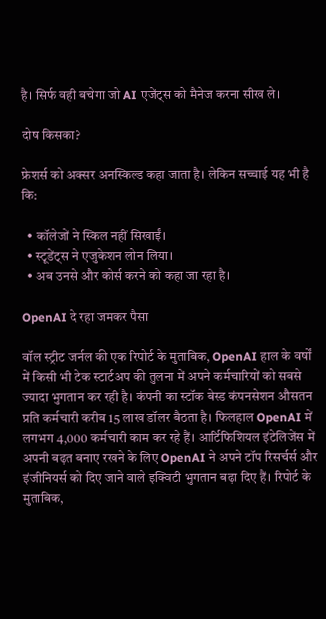है। सिर्फ वही बचेगा जो AI एजेंट्स को मैनेज करना सीख ले।

दोष किसका?

फ्रेशर्स को अक्सर अनस्किल्ड कहा जाता है। लेकिन सच्चाई यह भी है कि:

  • कॉलेजों ने स्किल नहीं सिखाईं।
  • स्टूडेंट्स ने एजुकेशन लोन लिया।
  • अब उनसे और कोर्स करने को कहा जा रहा है।

OpenAI दे रहा जमकर पैसा

वॉल स्ट्रीट जर्नल की एक रिपोर्ट के मुताबिक, OpenAI हाल के वर्षों में किसी भी टेक स्टार्टअप की तुलना में अपने कर्मचारियों को सबसे ज्यादा भुगतान कर रही है। कंपनी का स्टॉक बेस्ड कंपनसेशन औसतन प्रति कर्मचारी करीब 15 लाख डॉलर बैठता है। फिलहाल OpenAI में लगभग 4,000 कर्मचारी काम कर रहे हैं। आर्टिफिशियल इंटेलिजेंस में अपनी बढ़त बनाए रखने के लिए OpenAI ने अपने टॉप रिसर्चर्स और इंजीनियर्स को दिए जाने वाले इक्विटी भुगतान बढ़ा दिए हैं। रिपोर्ट के मुताबिक,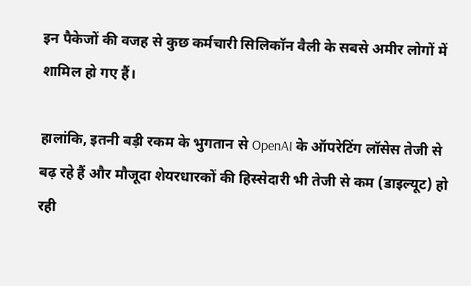इन पैकेजों की वजह से कुछ कर्मचारी सिलिकॉन वैली के सबसे अमीर लोगों में शामिल हो गए हैं।

हालांकि, इतनी बड़ी रकम के भुगतान से OpenAI के ऑपरेटिंग लॉसेस तेजी से बढ़ रहे हैं और मौजूदा शेयरधारकों की हिस्सेदारी भी तेजी से कम (डाइल्यूट) हो रही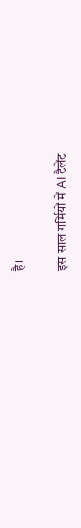है।

इस साल गर्मियों में AI टैलेंट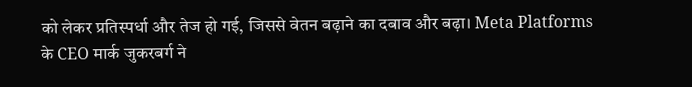को लेकर प्रतिस्पर्धा और तेज हो गई, जिससे वेतन बढ़ाने का दबाव और बढ़ा। Meta Platforms के CEO मार्क जुकरबर्ग ने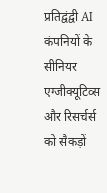प्रतिद्वंद्वी AI कंपनियों के सीनियर एग्जीक्यूटिव्स और रिसर्चर्स को सैकड़ों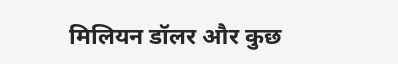मिलियन डॉलर और कुछ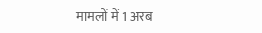मामलों में 1 अरब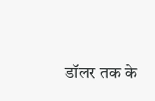डॉलर तक के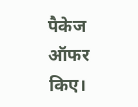पैकेज ऑफर किए।